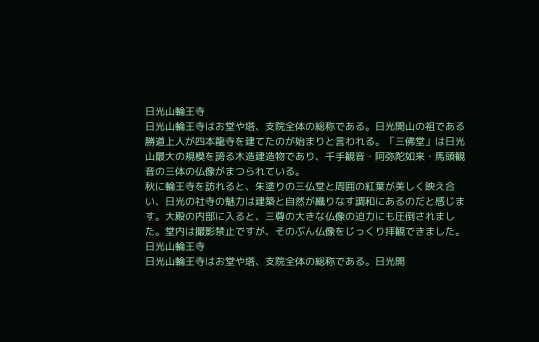日光山輪王寺
日光山輪王寺はお堂や塔、支院全体の総称である。日光開山の祖である勝道上人が四本龍寺を建てたのが始まりと言われる。「三佛堂」は日光山最大の規模を誇る木造建造物であり、千手観音・阿弥陀如来・馬頭観音の三体の仏像がまつられている。
秋に輪王寺を訪れると、朱塗りの三仏堂と周囲の紅葉が美しく映え合い、日光の社寺の魅力は建築と自然が織りなす調和にあるのだと感じます。大殿の内部に入ると、三尊の大きな仏像の迫力にも圧倒されました。堂内は撮影禁止ですが、そのぶん仏像をじっくり拝観できました。
日光山輪王寺
日光山輪王寺はお堂や塔、支院全体の総称である。日光開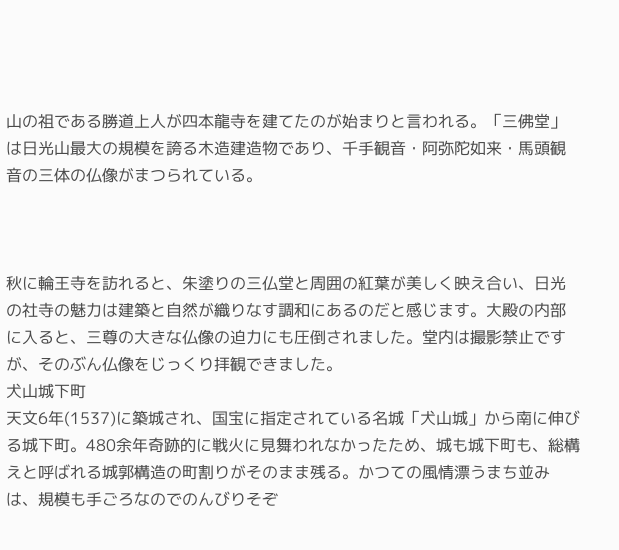山の祖である勝道上人が四本龍寺を建てたのが始まりと言われる。「三佛堂」は日光山最大の規模を誇る木造建造物であり、千手観音・阿弥陀如来・馬頭観音の三体の仏像がまつられている。



秋に輪王寺を訪れると、朱塗りの三仏堂と周囲の紅葉が美しく映え合い、日光の社寺の魅力は建築と自然が織りなす調和にあるのだと感じます。大殿の内部に入ると、三尊の大きな仏像の迫力にも圧倒されました。堂内は撮影禁止ですが、そのぶん仏像をじっくり拝観できました。
犬山城下町
天文6年(1537)に築城され、国宝に指定されている名城「犬山城」から南に伸びる城下町。480余年奇跡的に戦火に見舞われなかったため、城も城下町も、総構えと呼ばれる城郭構造の町割りがそのまま残る。かつての風情漂うまち並みは、規模も手ごろなのでのんびりそぞ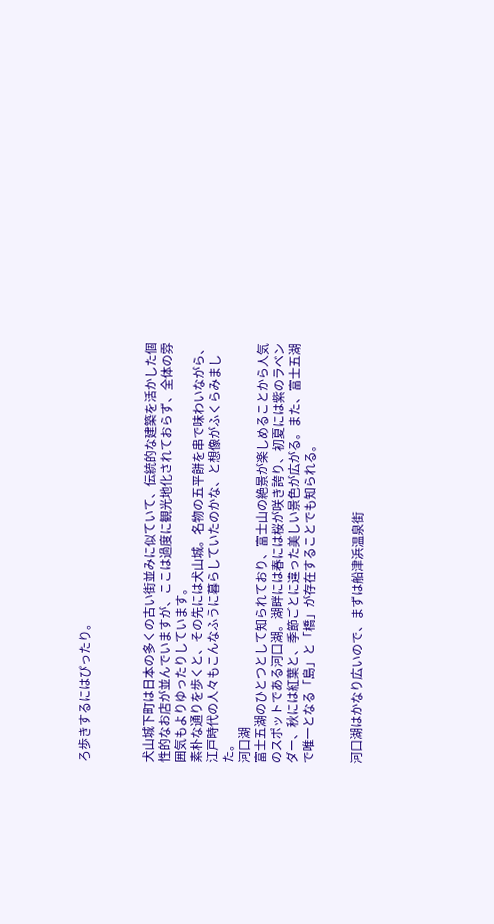ろ歩きするにはぴったり。



犬山城下町は日本の多くの古い街並みに似ていて、伝統的な建築を活かした個性的なお店が並んでいますが、ここは過度に観光地化されておらず、全体の雰囲気もよりゆったりしています。
素朴な通りを歩くと、その先には犬山城。名物の五平餅を串で味わいながら、江戸時代の人々もこんなふうに暮らしていたのかな、と想像がふくらみました。
河口湖
富士五湖のひとつとして知られており、富士山の絶景が楽しめることから人気のスポットである河口湖。湖畔には春には桜が咲き誇り、初夏には紫のラベンダー、秋には紅葉と、季節ごとに違った美しい景色が広がる。また、富士五湖で唯一となる「島」と「橋」が存在することでも知られる。


河口湖はかなり広いので、まずは船津浜温泉街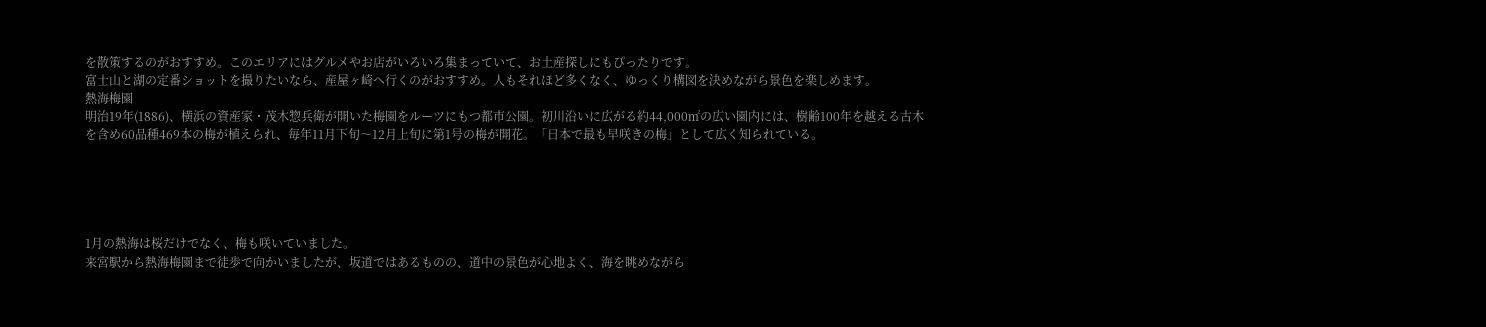を散策するのがおすすめ。このエリアにはグルメやお店がいろいろ集まっていて、お土産探しにもぴったりです。
富士山と湖の定番ショットを撮りたいなら、産屋ヶ崎へ行くのがおすすめ。人もそれほど多くなく、ゆっくり構図を決めながら景色を楽しめます。
熱海梅園
明治19年(1886)、横浜の資産家・茂木惣兵衛が開いた梅園をルーツにもつ都市公園。初川沿いに広がる約44,000㎡の広い園内には、樹齢100年を越える古木を含め60品種469本の梅が植えられ、毎年11月下旬〜12月上旬に第1号の梅が開花。「日本で最も早咲きの梅」として広く知られている。





1月の熱海は桜だけでなく、梅も咲いていました。
来宮駅から熱海梅園まで徒歩で向かいましたが、坂道ではあるものの、道中の景色が心地よく、海を眺めながら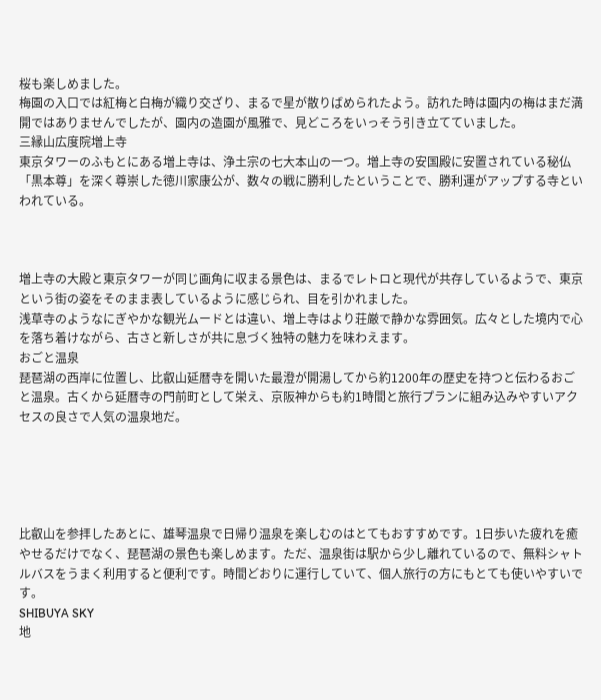桜も楽しめました。
梅園の入口では紅梅と白梅が織り交ざり、まるで星が散りばめられたよう。訪れた時は園内の梅はまだ満開ではありませんでしたが、園内の造園が風雅で、見どころをいっそう引き立てていました。
三縁山広度院増上寺
東京タワーのふもとにある増上寺は、浄土宗の七大本山の一つ。増上寺の安国殿に安置されている秘仏「黒本尊」を深く尊崇した徳川家康公が、数々の戦に勝利したということで、勝利運がアップする寺といわれている。



増上寺の大殿と東京タワーが同じ画角に収まる景色は、まるでレトロと現代が共存しているようで、東京という街の姿をそのまま表しているように感じられ、目を引かれました。
浅草寺のようなにぎやかな観光ムードとは違い、増上寺はより荘厳で静かな雰囲気。広々とした境内で心を落ち着けながら、古さと新しさが共に息づく独特の魅力を味わえます。
おごと温泉
琵琶湖の西岸に位置し、比叡山延暦寺を開いた最澄が開湯してから約1200年の歴史を持つと伝わるおごと温泉。古くから延暦寺の門前町として栄え、京阪神からも約1時間と旅行プランに組み込みやすいアクセスの良さで人気の温泉地だ。





比叡山を参拝したあとに、雄琴温泉で日帰り温泉を楽しむのはとてもおすすめです。1日歩いた疲れを癒やせるだけでなく、琵琶湖の景色も楽しめます。ただ、温泉街は駅から少し離れているので、無料シャトルバスをうまく利用すると便利です。時間どおりに運行していて、個人旅行の方にもとても使いやすいです。
SHIBUYA SKY
地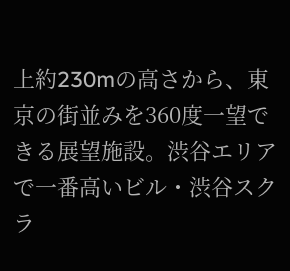上約230mの高さから、東京の街並みを360度一望できる展望施設。渋谷エリアで一番高いビル・渋谷スクラ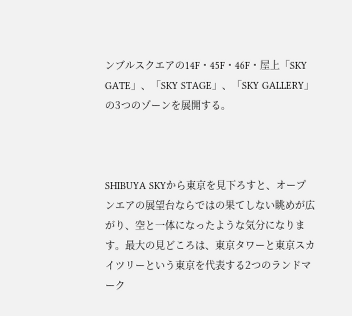ンブルスクエアの14F・45F・46F・屋上「SKY GATE」、「SKY STAGE」、「SKY GALLERY」の3つのゾーンを展開する。



SHIBUYA SKYから東京を見下ろすと、オープンエアの展望台ならではの果てしない眺めが広がり、空と一体になったような気分になります。最大の見どころは、東京タワーと東京スカイツリーという東京を代表する2つのランドマーク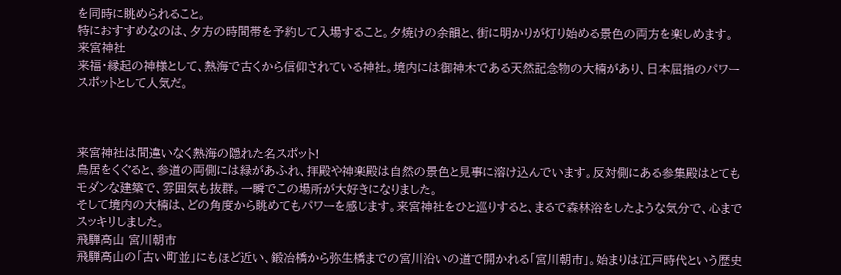を同時に眺められること。
特におすすめなのは、夕方の時間帯を予約して入場すること。夕焼けの余韻と、街に明かりが灯り始める景色の両方を楽しめます。
来宮神社
来福・縁起の神様として、熱海で古くから信仰されている神社。境内には御神木である天然記念物の大楠があり、日本屈指のパワースポットとして人気だ。



来宮神社は間違いなく熱海の隠れた名スポット!
鳥居をくぐると、参道の両側には緑があふれ、拝殿や神楽殿は自然の景色と見事に溶け込んでいます。反対側にある参集殿はとてもモダンな建築で、雰囲気も抜群。一瞬でこの場所が大好きになりました。
そして境内の大楠は、どの角度から眺めてもパワーを感じます。来宮神社をひと巡りすると、まるで森林浴をしたような気分で、心までスッキリしました。
飛騨高山 宮川朝市
飛騨高山の「古い町並」にもほど近い、鍛冶橋から弥生橋までの宮川沿いの道で開かれる「宮川朝市」。始まりは江戸時代という歴史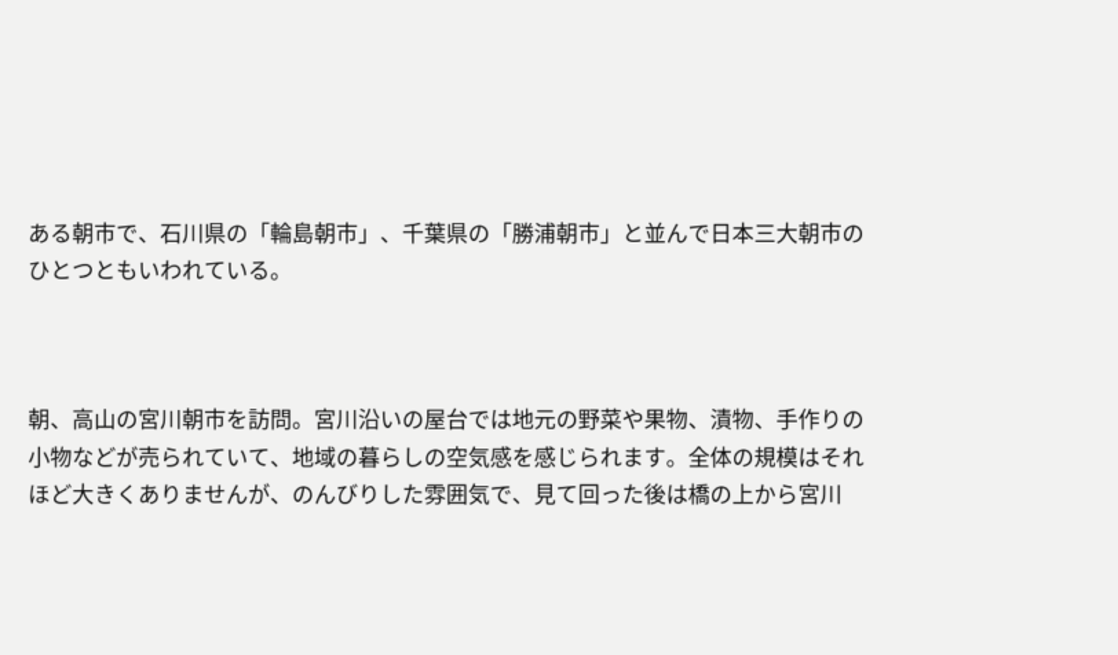ある朝市で、石川県の「輪島朝市」、千葉県の「勝浦朝市」と並んで日本三大朝市のひとつともいわれている。



朝、高山の宮川朝市を訪問。宮川沿いの屋台では地元の野菜や果物、漬物、手作りの小物などが売られていて、地域の暮らしの空気感を感じられます。全体の規模はそれほど大きくありませんが、のんびりした雰囲気で、見て回った後は橋の上から宮川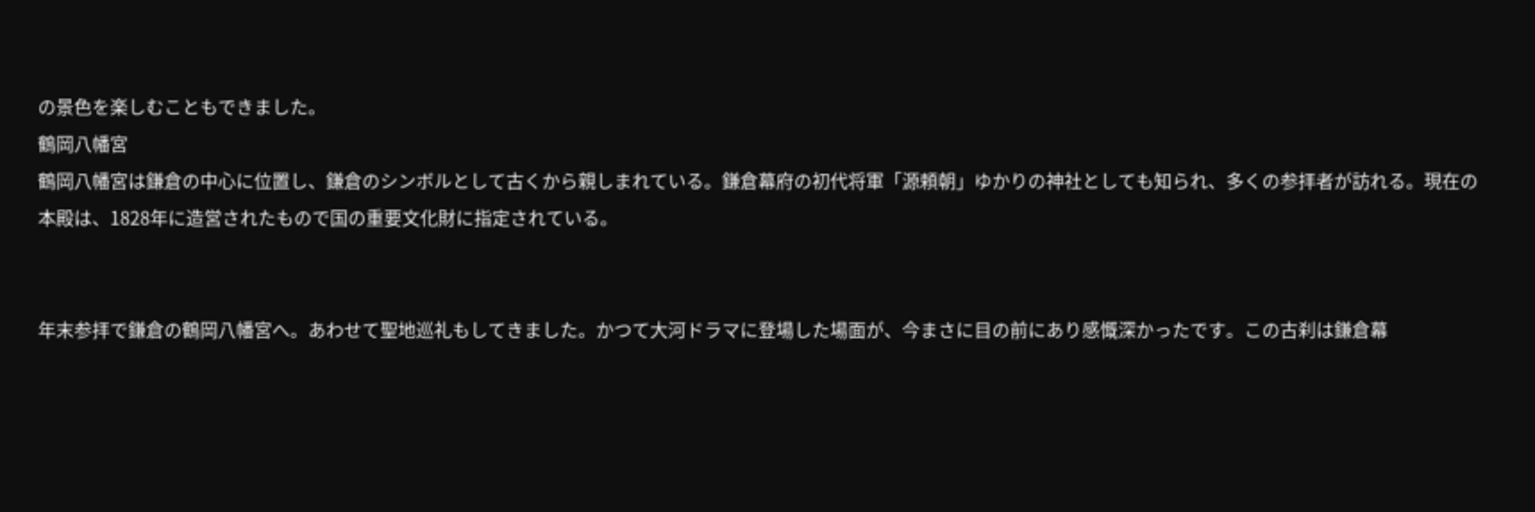の景色を楽しむこともできました。
鶴岡八幡宮
鶴岡八幡宮は鎌倉の中心に位置し、鎌倉のシンボルとして古くから親しまれている。鎌倉幕府の初代将軍「源頼朝」ゆかりの神社としても知られ、多くの参拝者が訪れる。現在の本殿は、1828年に造営されたもので国の重要文化財に指定されている。


年末参拝で鎌倉の鶴岡八幡宮へ。あわせて聖地巡礼もしてきました。かつて大河ドラマに登場した場面が、今まさに目の前にあり感慨深かったです。この古刹は鎌倉幕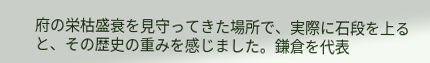府の栄枯盛衰を見守ってきた場所で、実際に石段を上ると、その歴史の重みを感じました。鎌倉を代表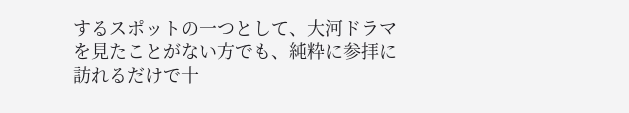するスポットの一つとして、大河ドラマを見たことがない方でも、純粋に参拝に訪れるだけで十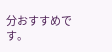分おすすめです。